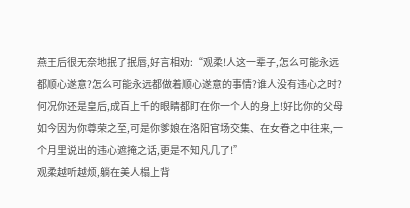燕王后很无奈地抿了抿唇,好言相劝:“观柔!人这一辈子,怎么可能永远都顺心遂意?怎么可能永远都做着顺心遂意的事情?谁人没有违心之时?何况你还是皇后,成百上千的眼睛都盯在你一个人的身上!好比你的父母如今因为你尊荣之至,可是你爹娘在洛阳官场交集、在女眷之中往来,一个月里说出的违心遮掩之话,更是不知凡几了!”
观柔越听越烦,躺在美人榻上背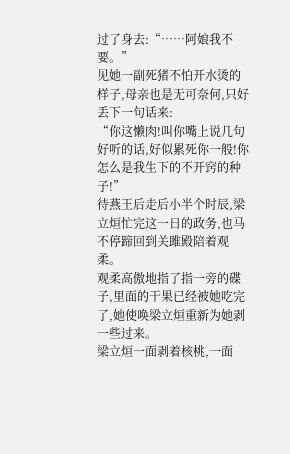过了身去:“……阿娘我不要。”
见她一副死猪不怕开水烫的样子,母亲也是无可奈何,只好丢下一句话来:
“你这懒肉!叫你嘴上说几句好听的话,好似累死你一般!你怎么是我生下的不开窍的种子!”
待燕王后走后小半个时辰,梁立烜忙完这一日的政务,也马不停蹄回到关雎殿陪着观柔。
观柔高傲地指了指一旁的碟子,里面的干果已经被她吃完了,她使唤梁立烜重新为她剥一些过来。
梁立烜一面剥着核桃,一面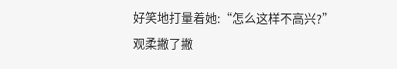好笑地打量着她:“怎么这样不高兴?”
观柔撇了撇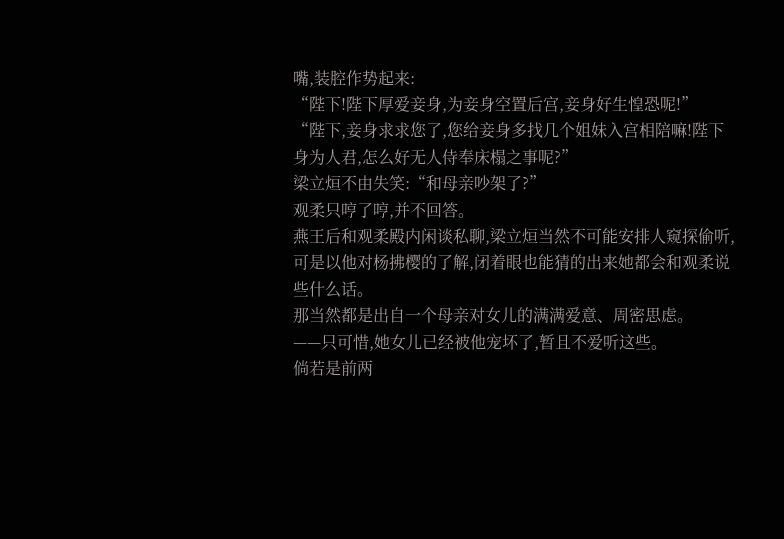嘴,装腔作势起来:
“陛下!陛下厚爱妾身,为妾身空置后宫,妾身好生惶恐呢!”
“陛下,妾身求求您了,您给妾身多找几个姐妹入宫相陪嘛!陛下身为人君,怎么好无人侍奉床榻之事呢?”
梁立烜不由失笑:“和母亲吵架了?”
观柔只哼了哼,并不回答。
燕王后和观柔殿内闲谈私聊,梁立烜当然不可能安排人窥探偷听,可是以他对杨拂樱的了解,闭着眼也能猜的出来她都会和观柔说些什么话。
那当然都是出自一个母亲对女儿的满满爱意、周密思虑。
——只可惜,她女儿已经被他宠坏了,暂且不爱听这些。
倘若是前两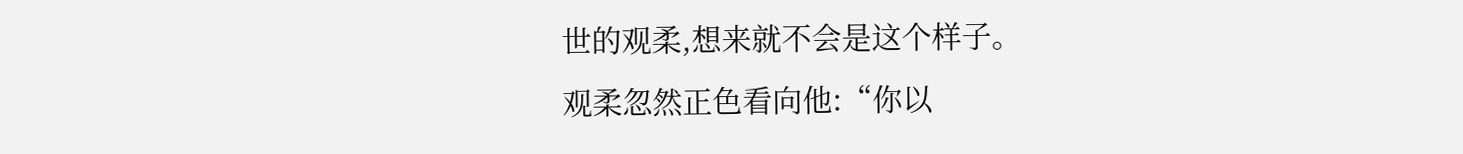世的观柔,想来就不会是这个样子。
观柔忽然正色看向他:“你以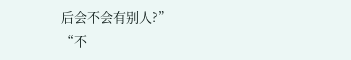后会不会有别人?”
“不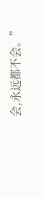会,永远都不会。”